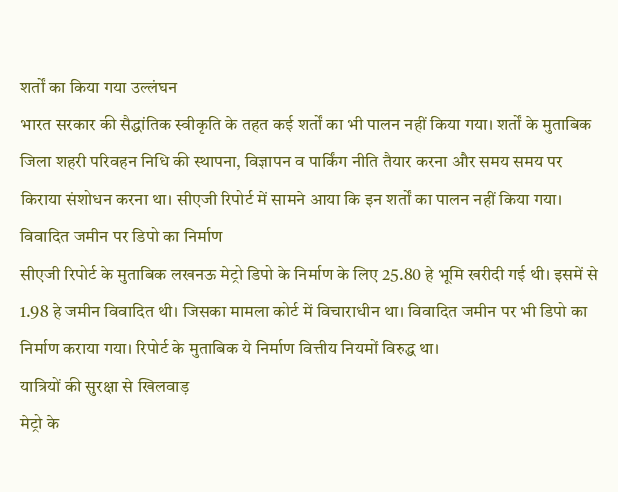शर्तों का किया गया उल्लंघन
भारत सरकार की सैद्धांतिक स्वीकृति के तहत कई शर्तों का भी पालन नहीं किया गया। शर्तों के मुताबिक जिला शहरी परिवहन निधि की स्थापना, विज्ञापन व पार्किंग नीति तैयार करना और समय समय पर किराया संशोधन करना था। सीएजी रिपोर्ट में सामने आया कि इन शर्तों का पालन नहीं किया गया।
विवादित जमीन पर डिपो का निर्माण
सीएजी रिपोर्ट के मुताबिक लखनऊ मेट्रो डिपो के निर्माण के लिए 25.80 हे भूमि खरीदी गई थी। इसमें से 1.98 हे जमीन विवादित थी। जिसका मामला कोर्ट में विचाराधीन था। विवादित जमीन पर भी डिपो का निर्माण कराया गया। रिपोर्ट के मुताबिक ये निर्माण वित्तीय नियमों विरुद्ध था।
यात्रियों की सुरक्षा से खिलवाड़
मेट्रो के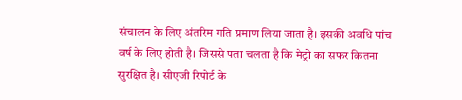संचालन के लिए अंतरिम गति प्रमाण लिया जाता है। इसकी अवधि पांच वर्ष के लिए होती है। जिससे पता चलता है कि मेट्रो का सफर कितना सुरक्षित है। सीएजी रिपोर्ट के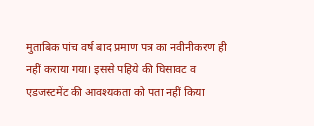मुताबिक पांच वर्ष बाद प्रमाण पत्र का नवीनीकरण ही नहीं कराया गया। इससे पहिये की घिसावट व एडजस्टमेंट की आवश्यकता को पता नहीं किया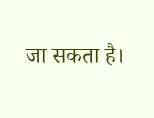जा सकता है।